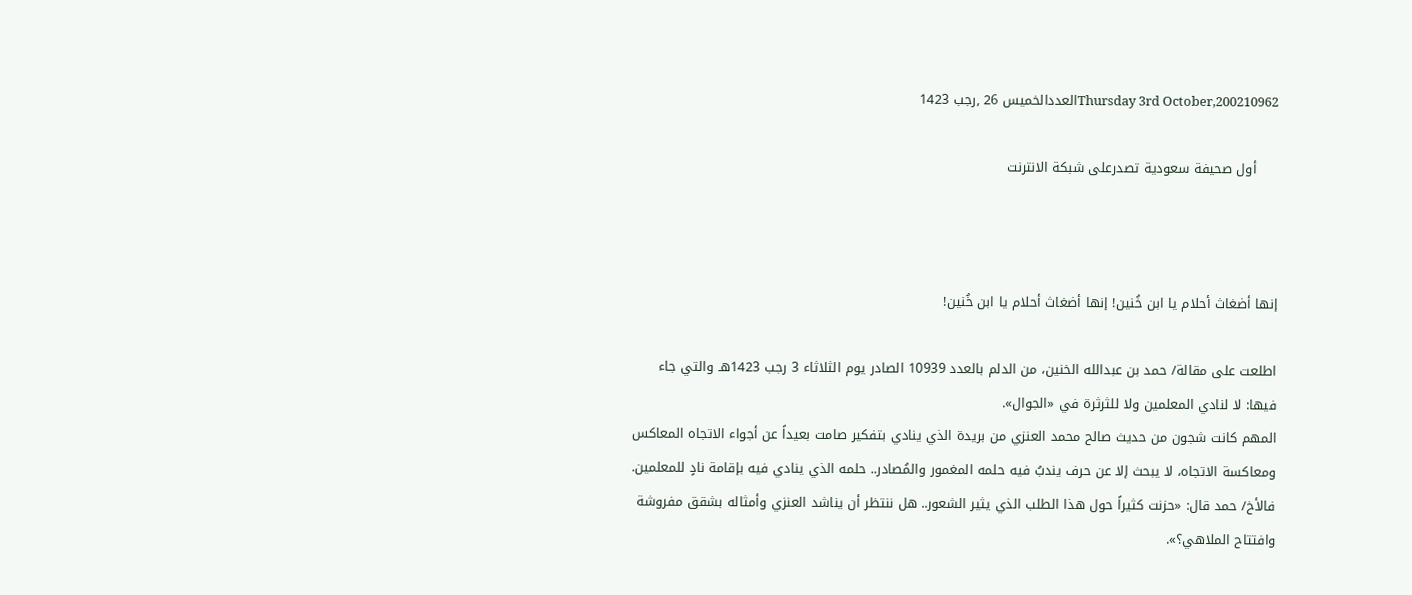Thursday 3rd October,200210962العددالخميس 26 ,رجب 1423

     أول صحيفة سعودية تصدرعلى شبكة الانترنت



إنها أضغاث أحلام يا ابن خُنين! إنها أضغاث أحلام يا ابن خُنين!

اطلعت على مقالة/ حمد بن عبدالله الخنين، من الدلم بالعدد 10939 الصادر يوم الثلاثاء 3 رجب 1423هـ والتي جاء فيها: لا لنادي المعلمين ولا للثرثرة في «الجوال».
المهم كانت شجون من حديث صالح محمد العنزي من بريدة الذي ينادي بتفكير صامت بعيداً عن أجواء الاتجاه المعاكس ومعاكسة الاتجاه، لا يبحث إلا عن حرف يندبُ فيه حلمه المغمور والمُصادر.. حلمه الذي ينادي فيه بإقامة نادٍ للمعلمين.
فالأخ/ حمد قال: «حزنت كثيراً حول هذا الطلب الذي يثير الشعور.. هل ننتظر أن يناشد العنزي وأمثاله بشقق مفروشة وافتتاح الملاهي؟».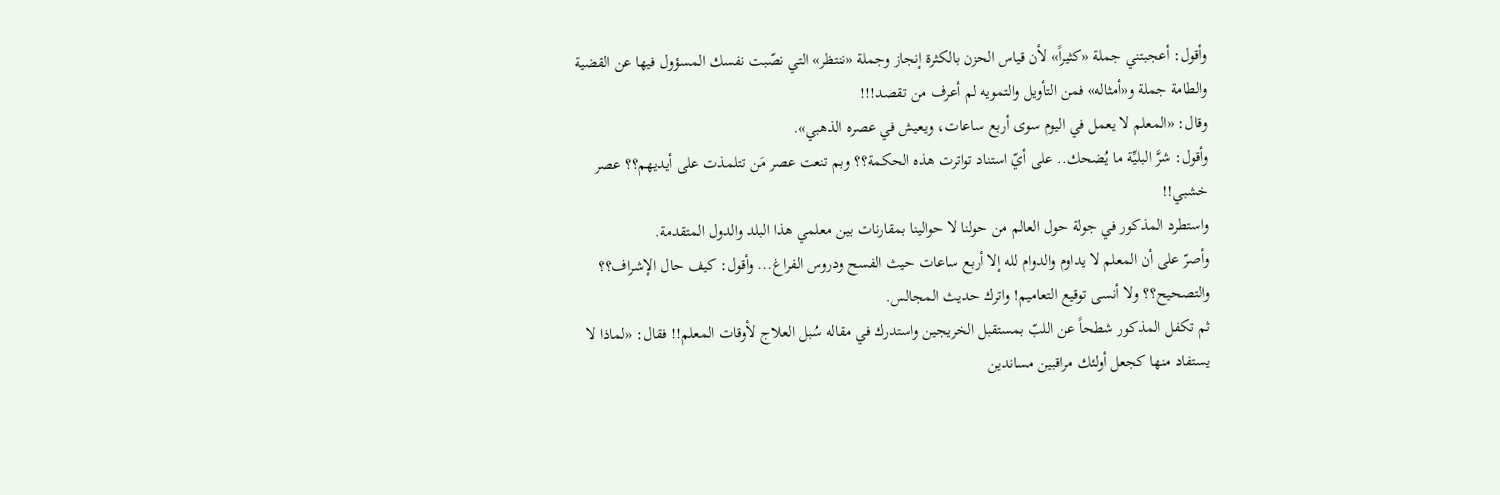وأقول: أعجبتني جملة «كثيراً» لأن قياس الحزن بالكثرة إنجاز وجملة «ننتظر» التي نصّبت نفسك المسؤول فيها عن القضية والطامة جملة و«أمثاله» فمن التأويل والتمويه لم أعرف من تقصد!!!
وقال: «المعلم لا يعمل في اليوم سوى أربع ساعات، ويعيش في عصره الذهبي».
وأقول: شرَّ البليِّة ما يُضحك.. على أيّ استناد تواترت هذه الحكمة؟؟ وبم تنعت عصر مَن تتلمذت على أيديهم؟؟ عصر خشبي!!
واستطرد المذكور في جولة حول العالم من حولنا لا حوالينا بمقارنات بين معلمي هذا البلد والدول المتقدمة.
وأصرّ على أن المعلم لا يداوم والدوام لله إلا أربع ساعات حيث الفسح ودروس الفراغ... وأقول: كيف حال الإشراف؟؟ والتصحيح؟؟ ولا أنسى توقيع التعاميم! واترك حديث المجالس.
ثم تكفل المذكور شطحاً عن اللبّ بمستقبل الخريجين واستدرك في مقاله سُبل العلاج لأوقات المعلم!! فقال: «لماذا لا يستفاد منها كجعل أولئك مراقبين مساندين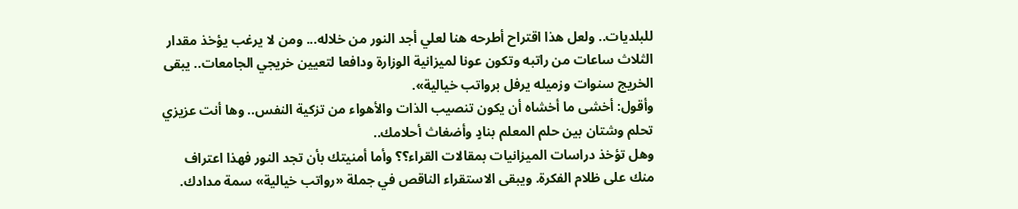للبلديات.. ولعل هذا اقتراح أطرحه هنا لعلي أجد النور من خلاله... ومن لا يرغب يؤخذ مقدار الثلاث ساعات من راتبه وتكون عونا لميزانية الوزارة ودافعا لتعيين خريجي الجامعات.. يبقى الخريج سنوات وزميله يرفل برواتب خيالية».
وأقول: أخشى ما أخشاه أن يكون تنصيب الذات والأهواء من تزكية النفس.. وها أنت عزيزي تحلم وشتان بين حلم المعلم بنادٍ وأضغاث أحلامك..
وهل تؤخذ دراسات الميزانيات بمقالات القراء؟؟ وأما أمنيتك بأن تجد النور فهذا اعتراف منك على ظلام الفكرة. ويبقى الاستقراء الناقص في جملة «رواتب خيالية» سمة مدادك.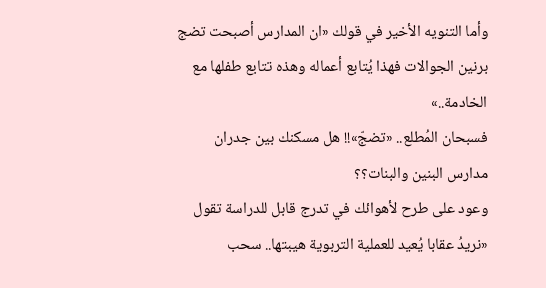وأما التنويه الأخير في قولك «ان المدارس أصبحت تضج برنين الجوالات فهذا يُتابع أعماله وهذه تتابع طفلها مع الخادمة..»
فسبحان المُطلع.. «تضجّ»!! هل مسكنك بين جدران مدارس البنين والبنات؟؟
وعود على طرح لأهوائك في تدرج قابل للدراسة تقول «نريدُ عقابا يُعيد للعملية التربوية هيبتها.. سحب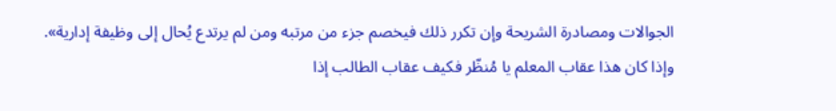الجوالات ومصادرة الشريحة وإن تكرر ذلك فيخصم جزء من مرتبه ومن لم يرتدع يُحال إلى وظيفة إدارية».
وإذا كان هذا عقاب المعلم يا مُنظّر فكيف عقاب الطالب إذا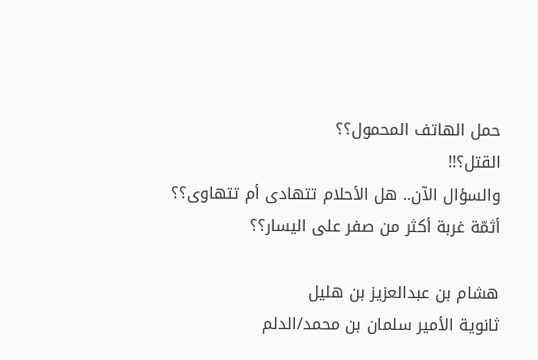حمل الهاتف المحمول؟؟
القتل؟!!
والسؤال الآن.. هل الأحلام تتهادى أم تتهاوى؟؟
أثمّة غربة أكثر من صفر على اليسار؟؟

هشام بن عبدالعزيز بن هليل
ثانوية الأمير سلمان بن محمد/الدلم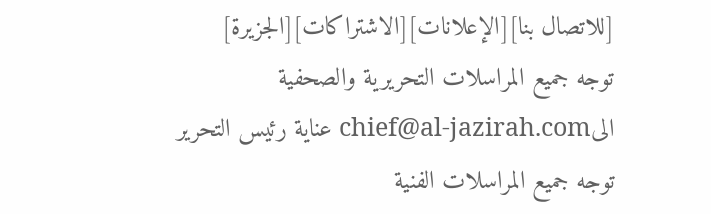[للاتصال بنا][الإعلانات][الاشتراكات][الجزيرة]
توجه جميع المراسلات التحريرية والصحفية الىchief@al-jazirah.com عناية رئيس التحرير
توجه جميع المراسلات الفنية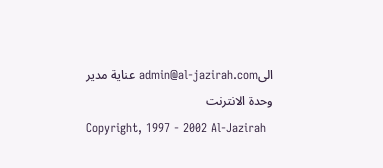الىadmin@al-jazirah.com عناية مدير وحدة الانترنت
Copyright, 1997 - 2002 Al-Jazirah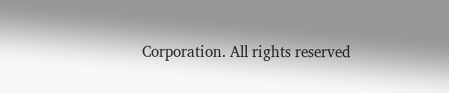Corporation. All rights reserved